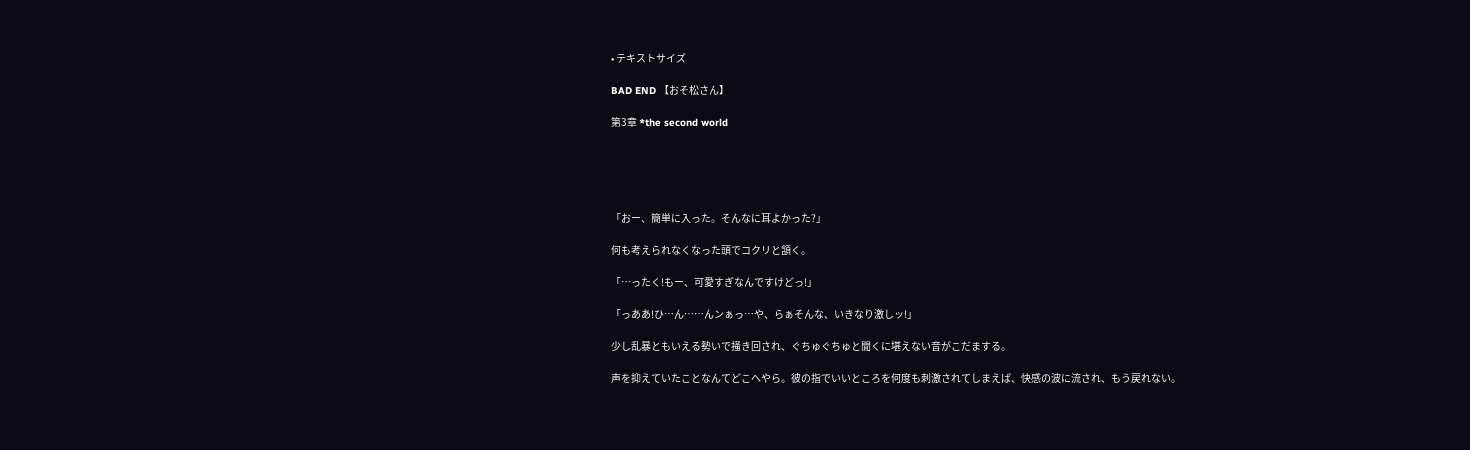• テキストサイズ

BAD END 【おそ松さん】

第3章 *the second world





「おー、簡単に入った。そんなに耳よかった?」

何も考えられなくなった頭でコクリと頷く。

「…ったく!もー、可愛すぎなんですけどっ!」

「っああ!ひ…ん……んンぁっ…や、らぁそんな、いきなり激しッ!」

少し乱暴ともいえる勢いで掻き回され、ぐちゅぐちゅと聞くに堪えない音がこだまする。

声を抑えていたことなんてどこへやら。彼の指でいいところを何度も刺激されてしまえば、快感の波に流され、もう戻れない。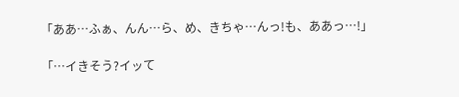「ああ…ふぁ、んん…ら、め、きちゃ…んっ!も、ああっ…!」

「…イきそう?イッて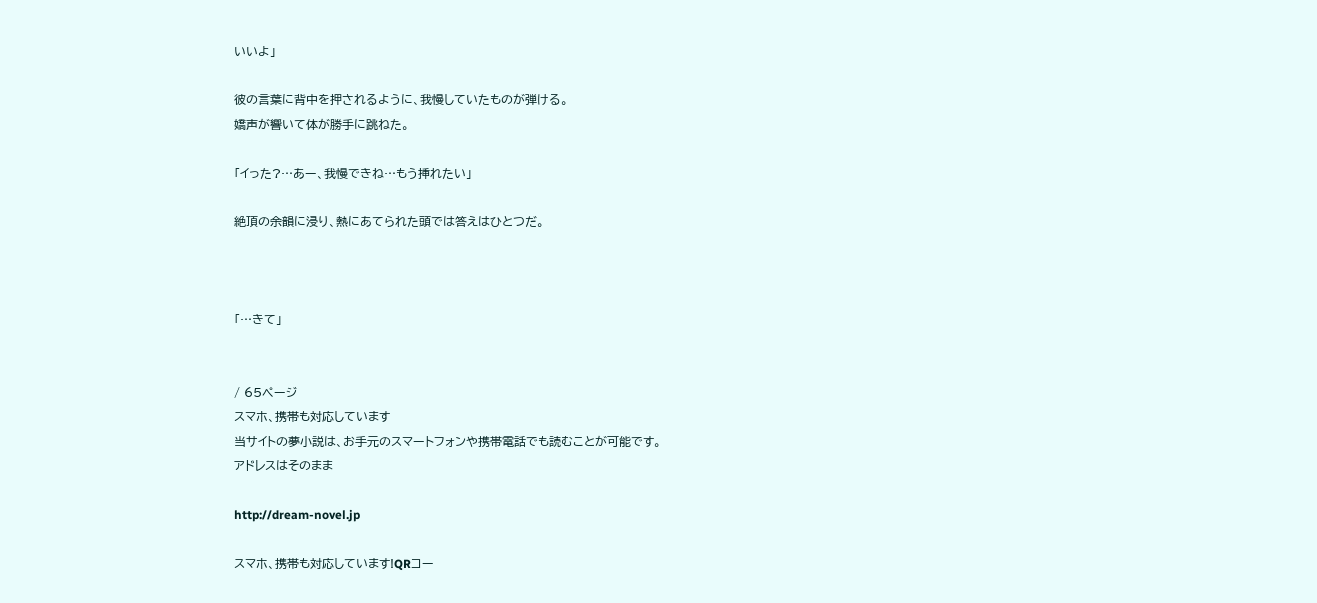いいよ」

彼の言葉に背中を押されるように、我慢していたものが弾ける。
嬌声が響いて体が勝手に跳ねた。

「イった?…あー、我慢できね…もう挿れたい」

絶頂の余韻に浸り、熱にあてられた頭では答えはひとつだ。



「…きて」


/ 65ページ
スマホ、携帯も対応しています
当サイトの夢小説は、お手元のスマートフォンや携帯電話でも読むことが可能です。
アドレスはそのまま

http://dream-novel.jp

スマホ、携帯も対応しています!QRコー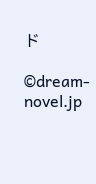ド

©dream-novel.jp